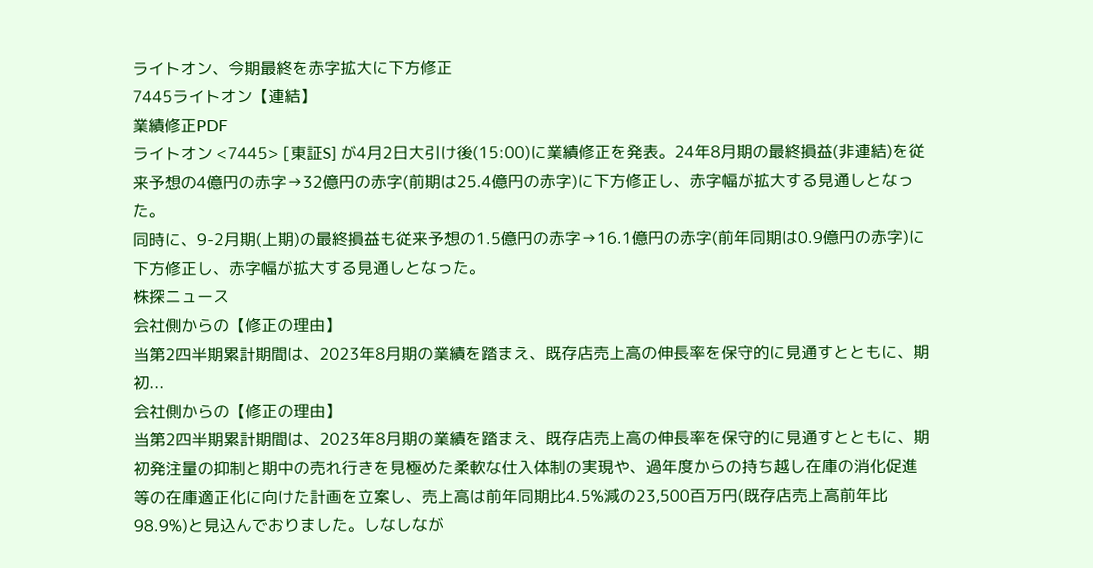ライトオン、今期最終を赤字拡大に下方修正
7445ライトオン【連結】
業績修正PDF
ライトオン <7445> [東証S] が4月2日大引け後(15:00)に業績修正を発表。24年8月期の最終損益(非連結)を従来予想の4億円の赤字→32億円の赤字(前期は25.4億円の赤字)に下方修正し、赤字幅が拡大する見通しとなった。
同時に、9-2月期(上期)の最終損益も従来予想の1.5億円の赤字→16.1億円の赤字(前年同期は0.9億円の赤字)に下方修正し、赤字幅が拡大する見通しとなった。
株探ニュース
会社側からの【修正の理由】
当第2四半期累計期間は、2023年8月期の業績を踏まえ、既存店売上高の伸長率を保守的に見通すとともに、期初...
会社側からの【修正の理由】
当第2四半期累計期間は、2023年8月期の業績を踏まえ、既存店売上高の伸長率を保守的に見通すとともに、期初発注量の抑制と期中の売れ行きを見極めた柔軟な仕入体制の実現や、過年度からの持ち越し在庫の消化促進等の在庫適正化に向けた計画を立案し、売上高は前年同期比4.5%減の23,500百万円(既存店売上高前年比98.9%)と見込んでおりました。しなしなが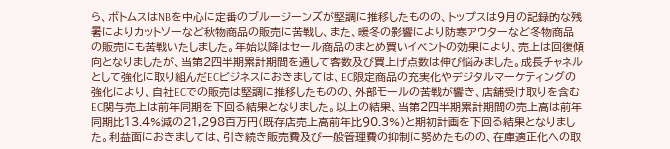ら、ボトムスはNBを中心に定番のブルージーンズが堅調に推移したものの、トップスは9月の記録的な残暑によりカットソーなど秋物商品の販売に苦戦し、また、暖冬の影響により防寒アウターなど冬物商品の販売にも苦戦いたしました。年始以降はセール商品のまとめ買いイベントの効果により、売上は回復傾向となりましたが、当第2四半期累計期間を通して客数及び買上げ点数は伸び悩みました。成長チャネルとして強化に取り組んだECビジネスにおきましては、EC限定商品の充実化やデジタルマーケティングの強化により、自社ECでの販売は堅調に推移したものの、外部モールの苦戦が響き、店舗受け取りを含むEC関与売上は前年同期を下回る結果となりました。以上の結果、当第2四半期累計期間の売上高は前年同期比13.4%減の21,298百万円(既存店売上高前年比90.3%)と期初計画を下回る結果となりました。利益面におきましては、引き続き販売費及び一般管理費の抑制に努めたものの、在庫適正化への取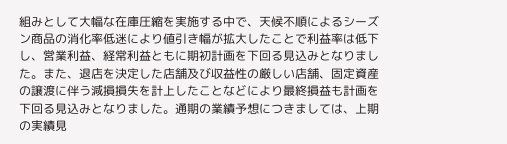組みとして大幅な在庫圧縮を実施する中で、天候不順によるシーズン商品の消化率低迷により値引き幅が拡大したことで利益率は低下し、営業利益、経常利益ともに期初計画を下回る見込みとなりました。また、退店を決定した店舗及び収益性の厳しい店舗、固定資産の譲渡に伴う減損損失を計上したことなどにより最終損益も計画を下回る見込みとなりました。通期の業績予想につきましては、上期の実績見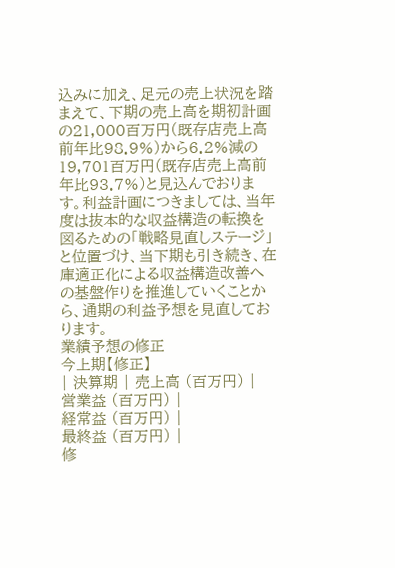込みに加え、足元の売上状況を踏まえて、下期の売上高を期初計画の21,000百万円(既存店売上高前年比98.9%)から6.2%減の19,701百万円(既存店売上高前年比93.7%)と見込んでおります。利益計画につきましては、当年度は抜本的な収益構造の転換を図るための「戦略見直しステージ」と位置づけ、当下期も引き続き、在庫適正化による収益構造改善への基盤作りを推進していくことから、通期の利益予想を見直しております。
業績予想の修正
今上期【修正】
| 決算期 | 売上高 (百万円) |
営業益 (百万円) |
経常益 (百万円) |
最終益 (百万円) |
修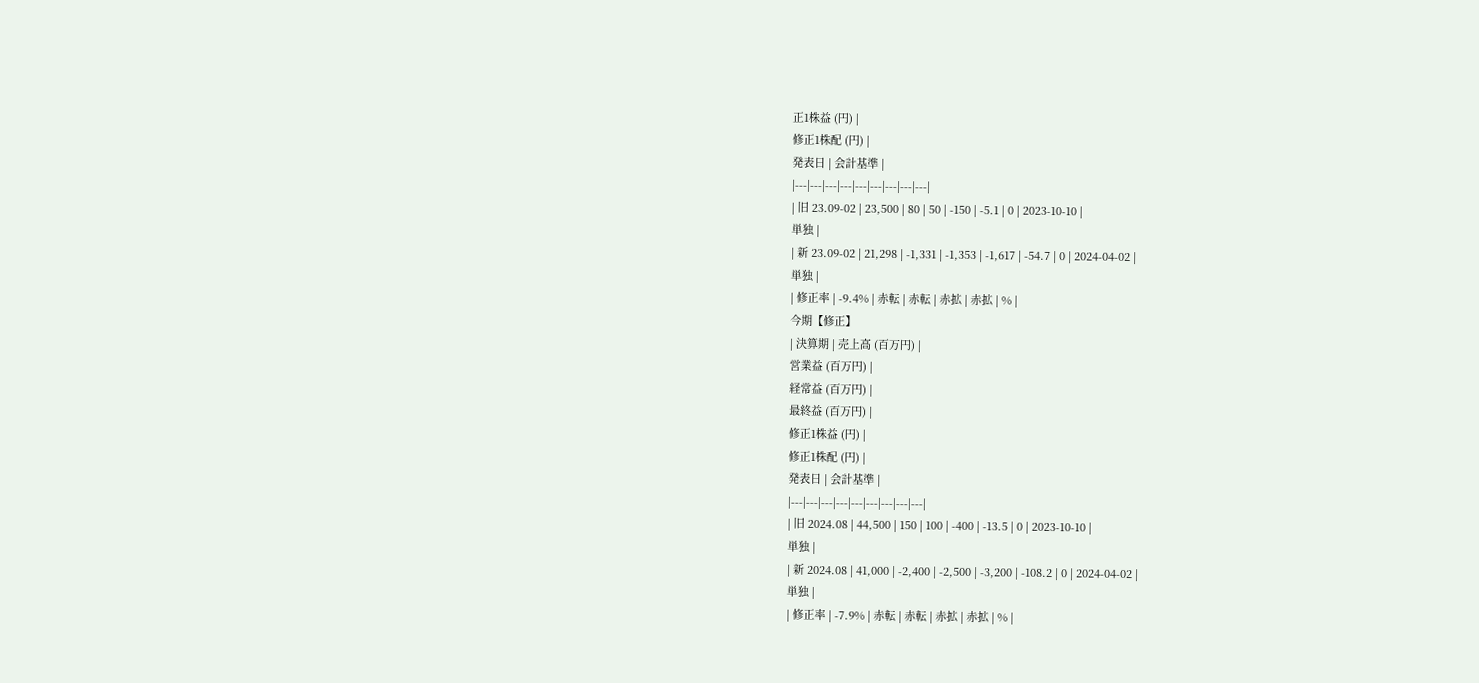正1株益 (円) |
修正1株配 (円) |
発表日 | 会計基準 |
|---|---|---|---|---|---|---|---|---|
| 旧 23.09-02 | 23,500 | 80 | 50 | -150 | -5.1 | 0 | 2023-10-10 |
単独 |
| 新 23.09-02 | 21,298 | -1,331 | -1,353 | -1,617 | -54.7 | 0 | 2024-04-02 |
単独 |
| 修正率 | -9.4% | 赤転 | 赤転 | 赤拡 | 赤拡 | % |
今期【修正】
| 決算期 | 売上高 (百万円) |
営業益 (百万円) |
経常益 (百万円) |
最終益 (百万円) |
修正1株益 (円) |
修正1株配 (円) |
発表日 | 会計基準 |
|---|---|---|---|---|---|---|---|---|
| 旧 2024.08 | 44,500 | 150 | 100 | -400 | -13.5 | 0 | 2023-10-10 |
単独 |
| 新 2024.08 | 41,000 | -2,400 | -2,500 | -3,200 | -108.2 | 0 | 2024-04-02 |
単独 |
| 修正率 | -7.9% | 赤転 | 赤転 | 赤拡 | 赤拡 | % |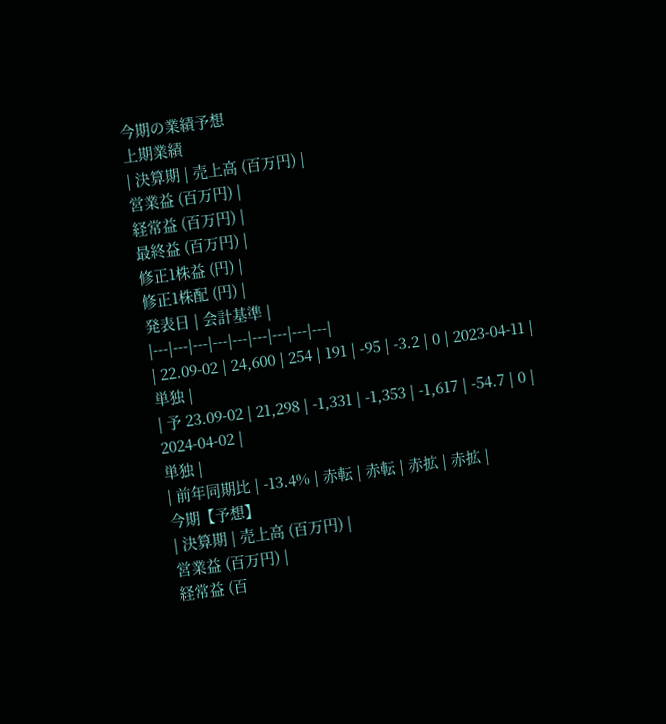今期の業績予想
上期業績
| 決算期 | 売上高 (百万円) |
営業益 (百万円) |
経常益 (百万円) |
最終益 (百万円) |
修正1株益 (円) |
修正1株配 (円) |
発表日 | 会計基準 |
|---|---|---|---|---|---|---|---|---|
| 22.09-02 | 24,600 | 254 | 191 | -95 | -3.2 | 0 | 2023-04-11 |
単独 |
| 予 23.09-02 | 21,298 | -1,331 | -1,353 | -1,617 | -54.7 | 0 | 2024-04-02 |
単独 |
| 前年同期比 | -13.4% | 赤転 | 赤転 | 赤拡 | 赤拡 |
今期【予想】
| 決算期 | 売上高 (百万円) |
営業益 (百万円) |
経常益 (百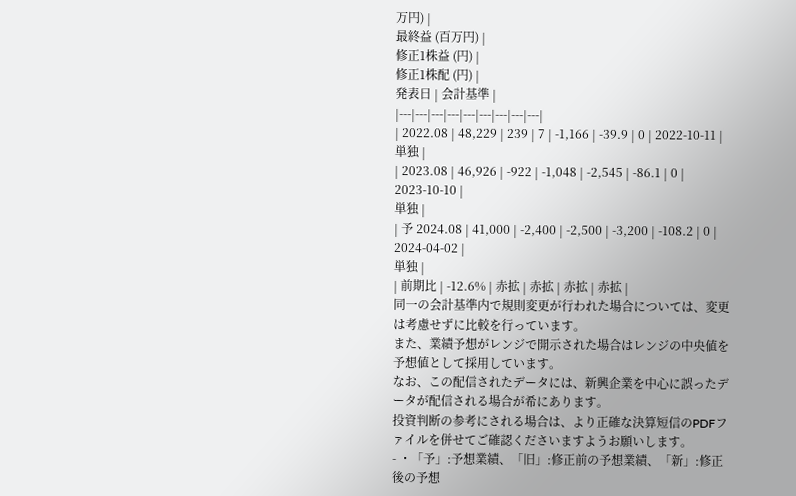万円) |
最終益 (百万円) |
修正1株益 (円) |
修正1株配 (円) |
発表日 | 会計基準 |
|---|---|---|---|---|---|---|---|---|
| 2022.08 | 48,229 | 239 | 7 | -1,166 | -39.9 | 0 | 2022-10-11 |
単独 |
| 2023.08 | 46,926 | -922 | -1,048 | -2,545 | -86.1 | 0 | 2023-10-10 |
単独 |
| 予 2024.08 | 41,000 | -2,400 | -2,500 | -3,200 | -108.2 | 0 | 2024-04-02 |
単独 |
| 前期比 | -12.6% | 赤拡 | 赤拡 | 赤拡 | 赤拡 |
同一の会計基準内で規則変更が行われた場合については、変更は考慮せずに比較を行っています。
また、業績予想がレンジで開示された場合はレンジの中央値を予想値として採用しています。
なお、この配信されたデータには、新興企業を中心に誤ったデータが配信される場合が希にあります。
投資判断の参考にされる場合は、より正確な決算短信のPDFファイルを併せてご確認くださいますようお願いします。
- ・「予」:予想業績、「旧」:修正前の予想業績、「新」:修正後の予想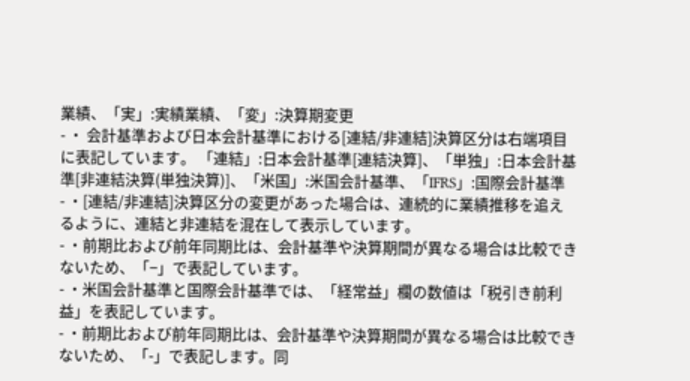業績、「実」:実績業績、「変」:決算期変更
- ・ 会計基準および日本会計基準における[連結/非連結]決算区分は右端項目に表記しています。 「連結」:日本会計基準[連結決算]、「単独」:日本会計基準[非連結決算(単独決算)]、「米国」:米国会計基準、「IFRS」:国際会計基準
- ・[連結/非連結]決算区分の変更があった場合は、連続的に業績推移を追えるように、連結と非連結を混在して表示しています。
- ・前期比および前年同期比は、会計基準や決算期間が異なる場合は比較できないため、「−」で表記しています。
- ・米国会計基準と国際会計基準では、「経常益」欄の数値は「税引き前利益」を表記しています。
- ・前期比および前年同期比は、会計基準や決算期間が異なる場合は比較できないため、「-」で表記します。同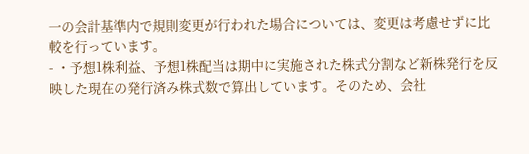一の会計基準内で規則変更が行われた場合については、変更は考慮せずに比較を行っています。
- ・予想1株利益、予想1株配当は期中に実施された株式分割など新株発行を反映した現在の発行済み株式数で算出しています。そのため、会社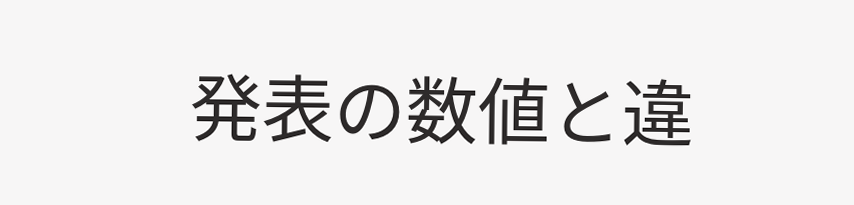発表の数値と違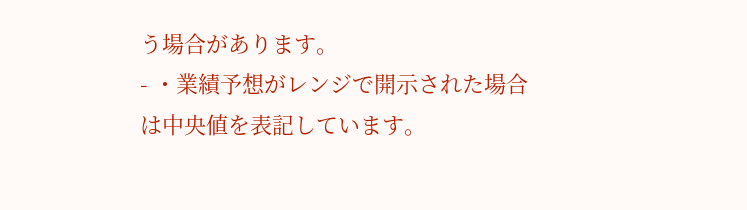う場合があります。
- ・業績予想がレンジで開示された場合は中央値を表記しています。